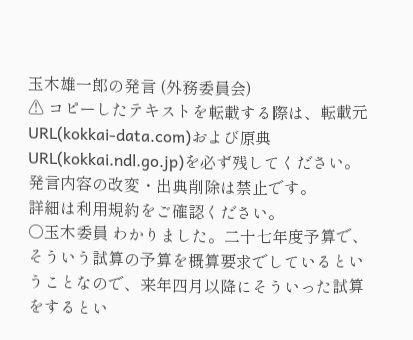玉木雄一郎の発言 (外務委員会)
⚠ コピーしたテキストを転載する際は、転載元URL(kokkai-data.com)および原典URL(kokkai.ndl.go.jp)を必ず残してください。発言内容の改変・出典削除は禁止です。
詳細は利用規約をご確認ください。
○玉木委員 わかりました。二十七年度予算で、そういう試算の予算を概算要求でしているということなので、来年四月以降にそういった試算をするとい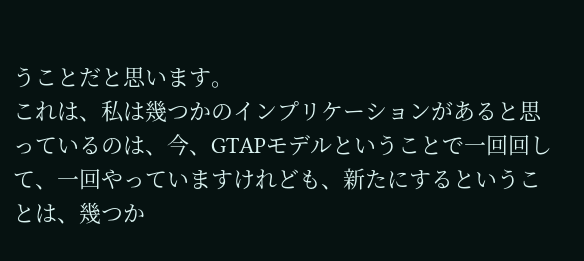うことだと思います。
これは、私は幾つかのインプリケーションがあると思っているのは、今、GTAPモデルということで一回回して、一回やっていますけれども、新たにするということは、幾つか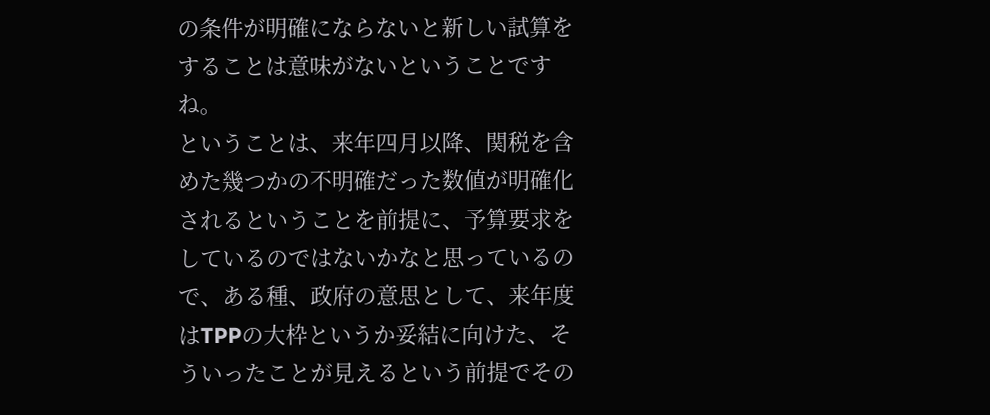の条件が明確にならないと新しい試算をすることは意味がないということですね。
ということは、来年四月以降、関税を含めた幾つかの不明確だった数値が明確化されるということを前提に、予算要求をしているのではないかなと思っているので、ある種、政府の意思として、来年度はTPPの大枠というか妥結に向けた、そういったことが見えるという前提でその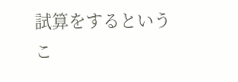試算をするというこ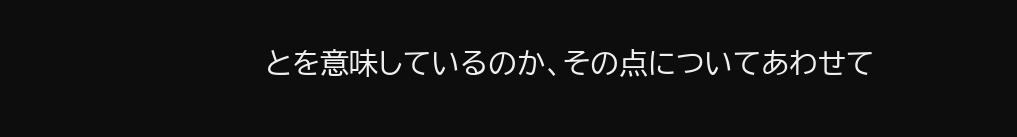とを意味しているのか、その点についてあわせて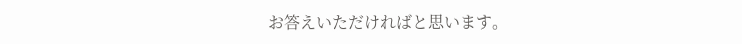お答えいただければと思います。